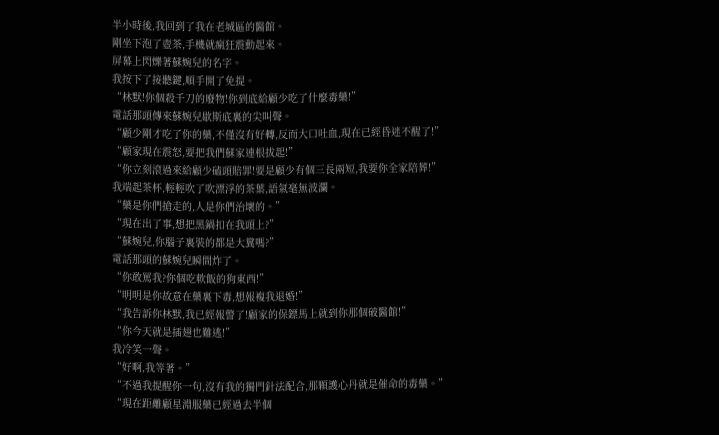半小時後,我回到了我在老城區的醫館。
剛坐下泡了壺茶,手機就瘋狂震動起來。
屏幕上閃爍著蘇婉兒的名字。
我按下了接聽鍵,順手開了免提。
“林默!你個殺千刀的廢物!你到底給顧少吃了什麼毒藥!”
電話那頭傳來蘇婉兒歇斯底裏的尖叫聲。
“顧少剛才吃了你的藥,不僅沒有好轉,反而大口吐血,現在已經昏迷不醒了!”
“顧家現在震怒,要把我們蘇家連根拔起!”
“你立刻滾過來給顧少磕頭賠罪!要是顧少有個三長兩短,我要你全家陪葬!”
我端起茶杯,輕輕吹了吹漂浮的茶葉,語氣毫無波瀾。
“藥是你們搶走的,人是你們治壞的。”
“現在出了事,想把黑鍋扣在我頭上?”
“蘇婉兒,你腦子裏裝的都是大糞嗎?”
電話那頭的蘇婉兒瞬間炸了。
“你敢罵我?你個吃軟飯的狗東西!”
“明明是你故意在藥裏下毒,想報複我退婚!”
“我告訴你林默,我已經報警了!顧家的保鏢馬上就到你那個破醫館!”
“你今天就是插翅也難逃!”
我冷笑一聲。
“好啊,我等著。”
“不過我提醒你一句,沒有我的獨門針法配合,那顆護心丹就是催命的毒藥。”
“現在距離顧星淵服藥已經過去半個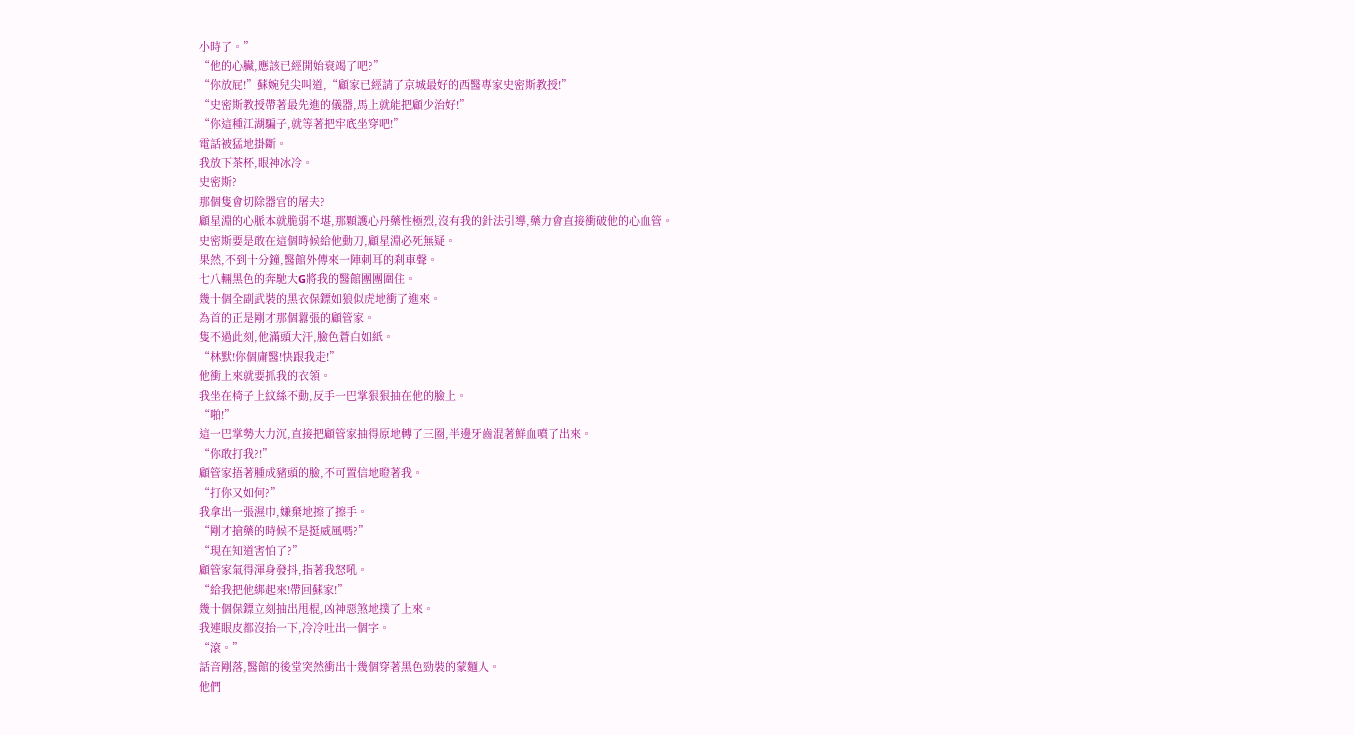小時了。”
“他的心臟,應該已經開始衰竭了吧?”
“你放屁!”蘇婉兒尖叫道,“顧家已經請了京城最好的西醫專家史密斯教授!”
“史密斯教授帶著最先進的儀器,馬上就能把顧少治好!”
“你這種江湖騙子,就等著把牢底坐穿吧!”
電話被猛地掛斷。
我放下茶杯,眼神冰冷。
史密斯?
那個隻會切除器官的屠夫?
顧星淵的心脈本就脆弱不堪,那顆護心丹藥性極烈,沒有我的針法引導,藥力會直接衝破他的心血管。
史密斯要是敢在這個時候給他動刀,顧星淵必死無疑。
果然,不到十分鐘,醫館外傳來一陣刺耳的刹車聲。
七八輛黑色的奔馳大G將我的醫館團團圍住。
幾十個全副武裝的黑衣保鏢如狼似虎地衝了進來。
為首的正是剛才那個囂張的顧管家。
隻不過此刻,他滿頭大汗,臉色蒼白如紙。
“林默!你個庸醫!快跟我走!”
他衝上來就要抓我的衣領。
我坐在椅子上紋絲不動,反手一巴掌狠狠抽在他的臉上。
“啪!”
這一巴掌勢大力沉,直接把顧管家抽得原地轉了三圈,半邊牙齒混著鮮血噴了出來。
“你敢打我?!”
顧管家捂著腫成豬頭的臉,不可置信地瞪著我。
“打你又如何?”
我拿出一張濕巾,嫌棄地擦了擦手。
“剛才搶藥的時候不是挺威風嗎?”
“現在知道害怕了?”
顧管家氣得渾身發抖,指著我怒吼。
“給我把他綁起來!帶回蘇家!”
幾十個保鏢立刻抽出甩棍,凶神惡煞地撲了上來。
我連眼皮都沒抬一下,冷冷吐出一個字。
“滾。”
話音剛落,醫館的後堂突然衝出十幾個穿著黑色勁裝的蒙麵人。
他們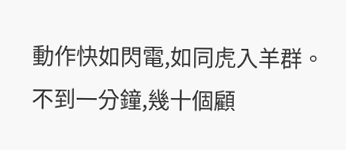動作快如閃電,如同虎入羊群。
不到一分鐘,幾十個顧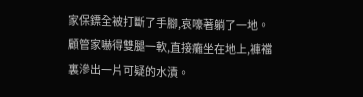家保鏢全被打斷了手腳,哀嚎著躺了一地。
顧管家嚇得雙腿一軟,直接癱坐在地上,褲襠裏滲出一片可疑的水漬。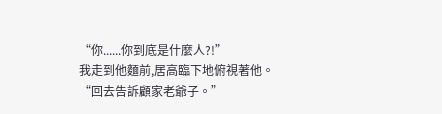“你......你到底是什麼人?!”
我走到他麵前,居高臨下地俯視著他。
“回去告訴顧家老爺子。”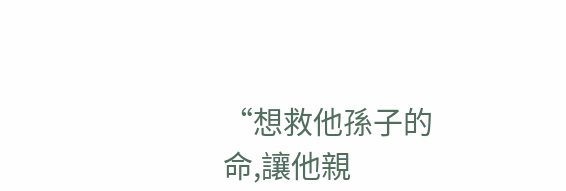“想救他孫子的命,讓他親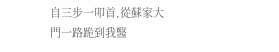自三步一叩首,從蘇家大門一路跪到我醫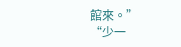館來。”
“少一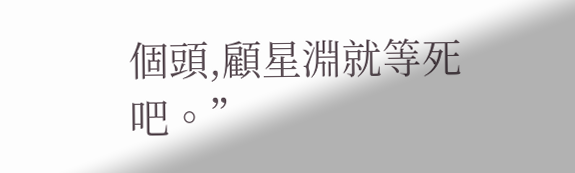個頭,顧星淵就等死吧。”